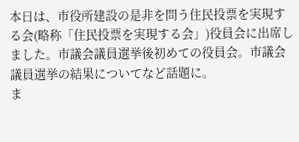本日は、市役所建設の是非を問う住民投票を実現する会(略称「住民投票を実現する会」)役員会に出席しました。市議会議員選挙後初めての役員会。市議会議員選挙の結果についてなど話題に。
ま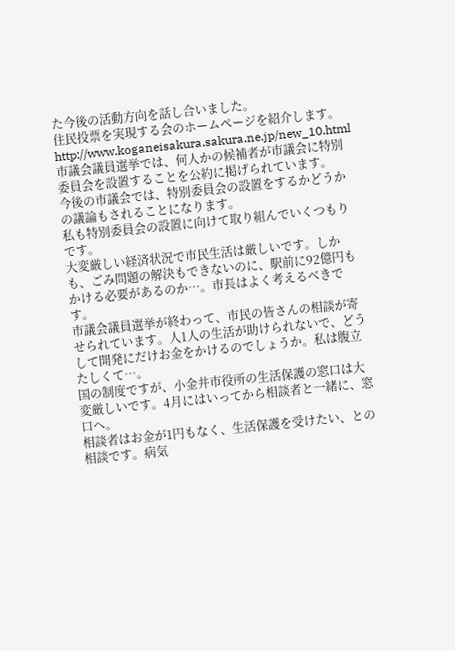た今後の活動方向を話し合いました。
住民投票を実現する会のホームページを紹介します。
http://www.koganeisakura.sakura.ne.jp/new_10.html
市議会議員選挙では、何人かの候補者が市議会に特別委員会を設置することを公約に掲げられています。
今後の市議会では、特別委員会の設置をするかどうかの議論もされることになります。
私も特別委員会の設置に向けて取り組んでいくつもりです。
大変厳しい経済状況で市民生活は厳しいです。しかも、ごみ問題の解決もできないのに、駅前に92億円もかける必要があるのか…。市長はよく考えるべきです。
市議会議員選挙が終わって、市民の皆さんの相談が寄せられています。人1人の生活が助けられないで、どうして開発にだけお金をかけるのでしょうか。私は腹立たしくて…。
国の制度ですが、小金井市役所の生活保護の窓口は大変厳しいです。4月にはいってから相談者と一緒に、窓口へ。
相談者はお金が1円もなく、生活保護を受けたい、との相談です。病気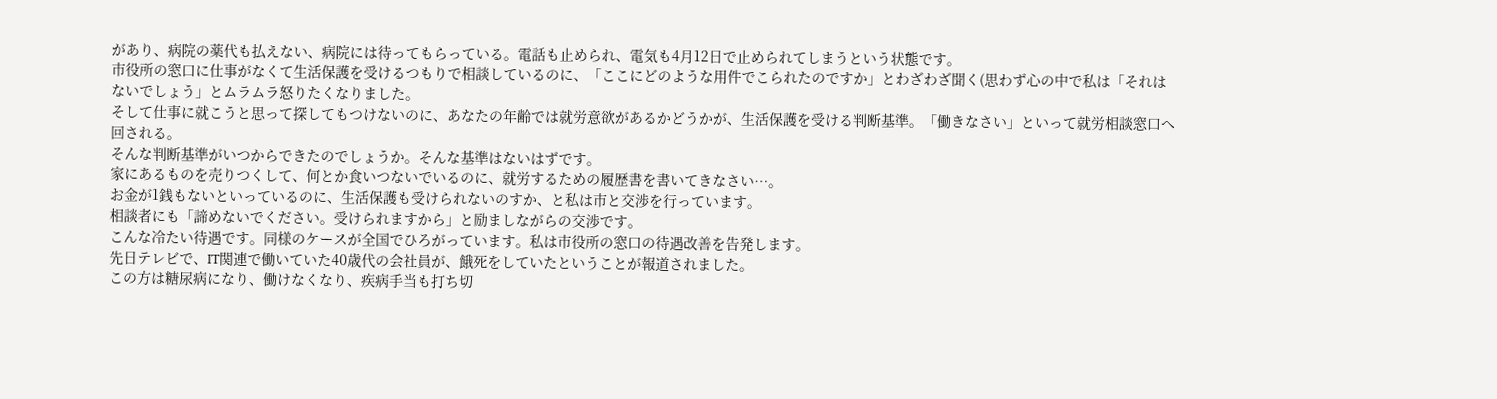があり、病院の薬代も払えない、病院には待ってもらっている。電話も止められ、電気も4月12日で止められてしまうという状態です。
市役所の窓口に仕事がなくて生活保護を受けるつもりで相談しているのに、「ここにどのような用件でこられたのですか」とわざわざ聞く(思わず心の中で私は「それはないでしょう」とムラムラ怒りたくなりました。
そして仕事に就こうと思って探してもつけないのに、あなたの年齢では就労意欲があるかどうかが、生活保護を受ける判断基準。「働きなさい」といって就労相談窓口へ回される。
そんな判断基準がいつからできたのでしょうか。そんな基準はないはずです。
家にあるものを売りつくして、何とか食いつないでいるのに、就労するための履歴書を書いてきなさい…。
お金が1銭もないといっているのに、生活保護も受けられないのすか、と私は市と交渉を行っています。
相談者にも「諦めないでください。受けられますから」と励ましながらの交渉です。
こんな冷たい待遇です。同様のケースが全国でひろがっています。私は市役所の窓口の待遇改善を告発します。
先日テレビで、IT関連で働いていた40歳代の会社員が、餓死をしていたということが報道されました。
この方は糖尿病になり、働けなくなり、疾病手当も打ち切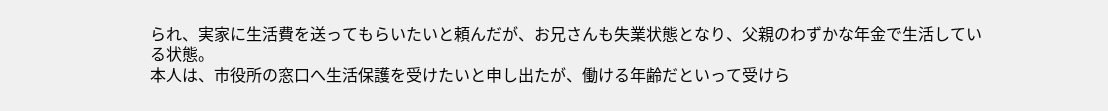られ、実家に生活費を送ってもらいたいと頼んだが、お兄さんも失業状態となり、父親のわずかな年金で生活している状態。
本人は、市役所の窓口へ生活保護を受けたいと申し出たが、働ける年齢だといって受けら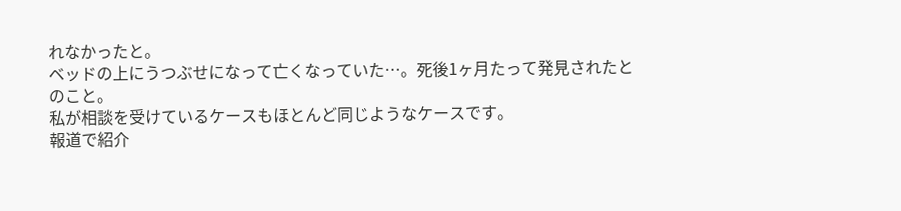れなかったと。
ベッドの上にうつぶせになって亡くなっていた…。死後1ヶ月たって発見されたとのこと。
私が相談を受けているケースもほとんど同じようなケースです。
報道で紹介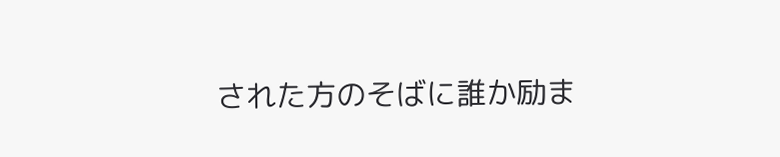された方のそばに誰か励ま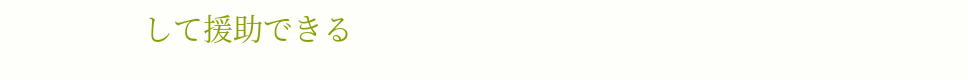して援助できる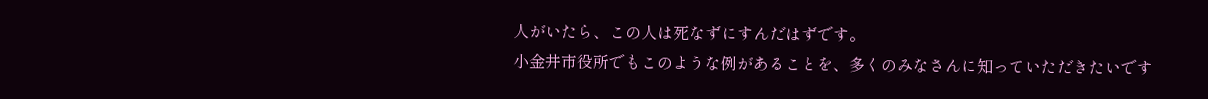人がいたら、この人は死なずにすんだはずです。
小金井市役所でもこのような例があることを、多くのみなさんに知っていただきたいです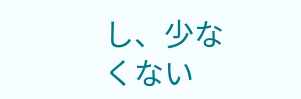し、少なくない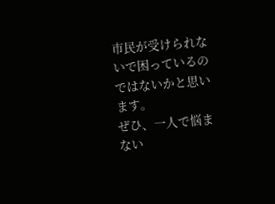市民が受けられないで困っているのではないかと思います。
ぜひ、一人で悩まない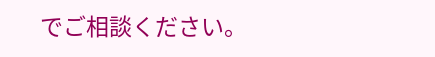でご相談ください。